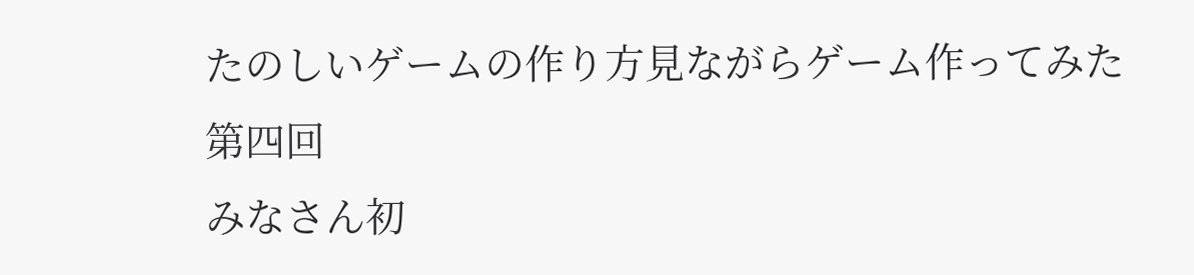たのしいゲームの作り方見ながらゲーム作ってみた 第四回
みなさん初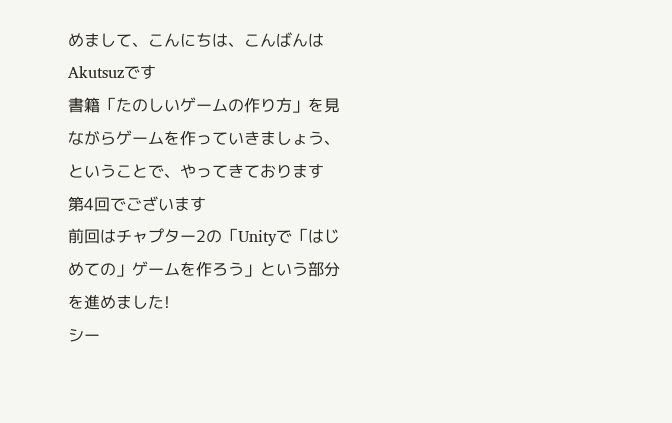めまして、こんにちは、こんばんは
Akutsuzです
書籍「たのしいゲームの作り方」を見ながらゲームを作っていきましょう、ということで、やってきております
第4回でございます
前回はチャプター2の「Unityで「はじめての」ゲームを作ろう」という部分を進めました!
シー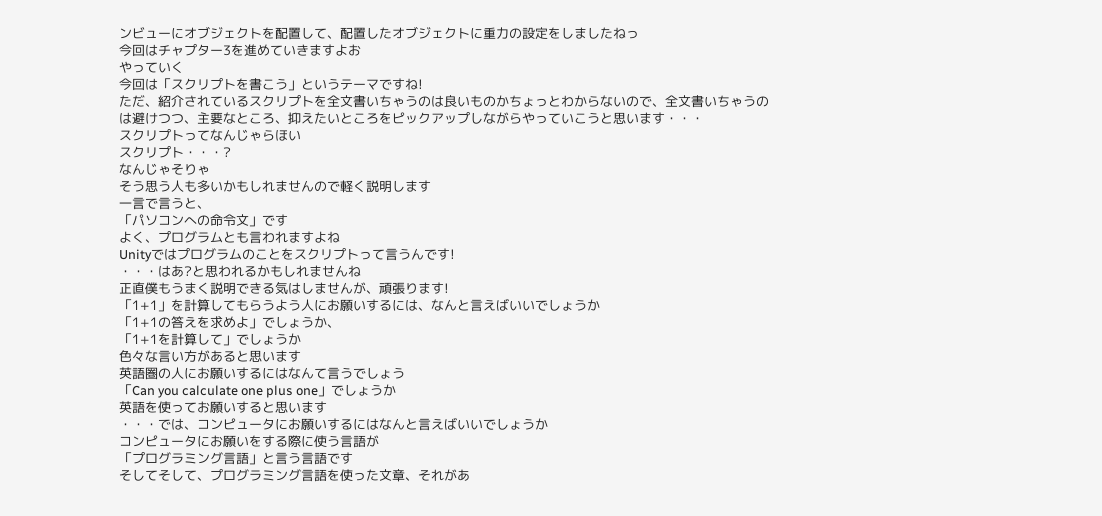ンビューにオブジェクトを配置して、配置したオブジェクトに重力の設定をしましたねっ
今回はチャプター3を進めていきますよお
やっていく
今回は「スクリプトを書こう」というテーマですね!
ただ、紹介されているスクリプトを全文書いちゃうのは良いものかちょっとわからないので、全文書いちゃうのは避けつつ、主要なところ、抑えたいところをピックアップしながらやっていこうと思います・・・
スクリプトってなんじゃらほい
スクリプト・・・?
なんじゃそりゃ
そう思う人も多いかもしれませんので軽く説明します
一言で言うと、
「パソコンへの命令文」です
よく、プログラムとも言われますよね
Unityではプログラムのことをスクリプトって言うんです!
・・・はあ?と思われるかもしれませんね
正直僕もうまく説明できる気はしませんが、頑張ります!
「1+1」を計算してもらうよう人にお願いするには、なんと言えばいいでしょうか
「1+1の答えを求めよ」でしょうか、
「1+1を計算して」でしょうか
色々な言い方があると思います
英語圏の人にお願いするにはなんて言うでしょう
「Can you calculate one plus one」でしょうか
英語を使ってお願いすると思います
・・・では、コンピュータにお願いするにはなんと言えばいいでしょうか
コンピュータにお願いをする際に使う言語が
「プログラミング言語」と言う言語です
そしてそして、プログラミング言語を使った文章、それがあ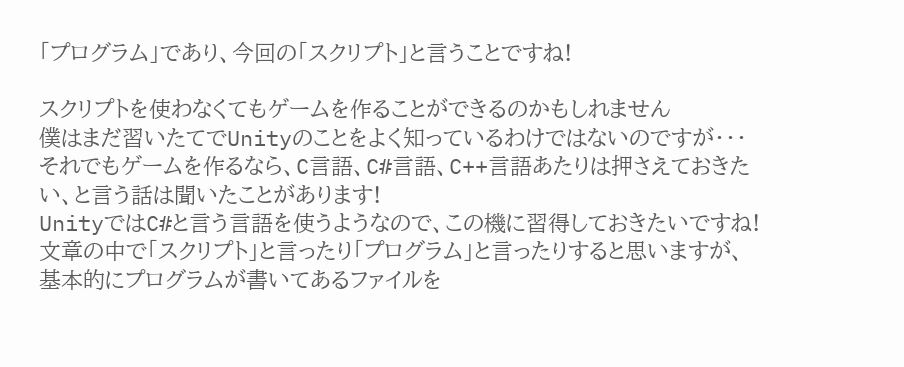「プログラム」であり、今回の「スクリプト」と言うことですね!

スクリプトを使わなくてもゲームを作ることができるのかもしれません
僕はまだ習いたてでUnityのことをよく知っているわけではないのですが・・・
それでもゲームを作るなら、C言語、C#言語、C++言語あたりは押さえておきたい、と言う話は聞いたことがあります!
UnityではC#と言う言語を使うようなので、この機に習得しておきたいですね!
文章の中で「スクリプト」と言ったり「プログラム」と言ったりすると思いますが、
基本的にプログラムが書いてあるファイルを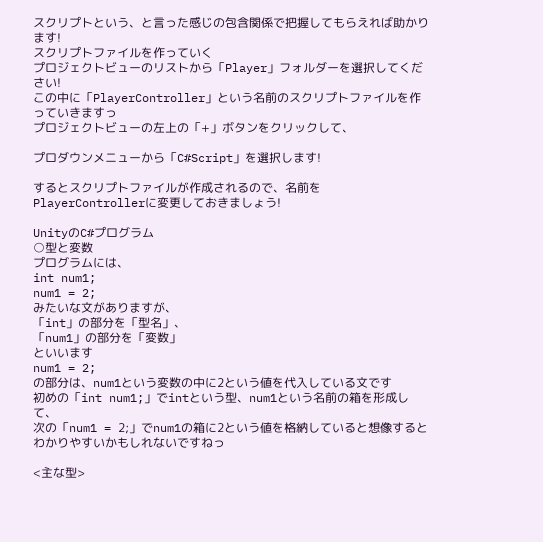スクリプトという、と言った感じの包含関係で把握してもらえれば助かります!
スクリプトファイルを作っていく
プロジェクトビューのリストから「Player」フォルダーを選択してください!
この中に「PlayerController」という名前のスクリプトファイルを作っていきますっ
プロジェクトビューの左上の「+」ボタンをクリックして、

プロダウンメニューから「C#Script」を選択します!

するとスクリプトファイルが作成されるので、名前をPlayerControllerに変更しておきましょう!

UnityのC#プログラム
○型と変数
プログラムには、
int num1;
num1 = 2;
みたいな文がありますが、
「int」の部分を「型名」、
「num1」の部分を「変数」
といいます
num1 = 2;
の部分は、num1という変数の中に2という値を代入している文です
初めの「int num1;」でintという型、num1という名前の箱を形成して、
次の「num1 = 2;」でnum1の箱に2という値を格納していると想像するとわかりやすいかもしれないですねっ

<主な型>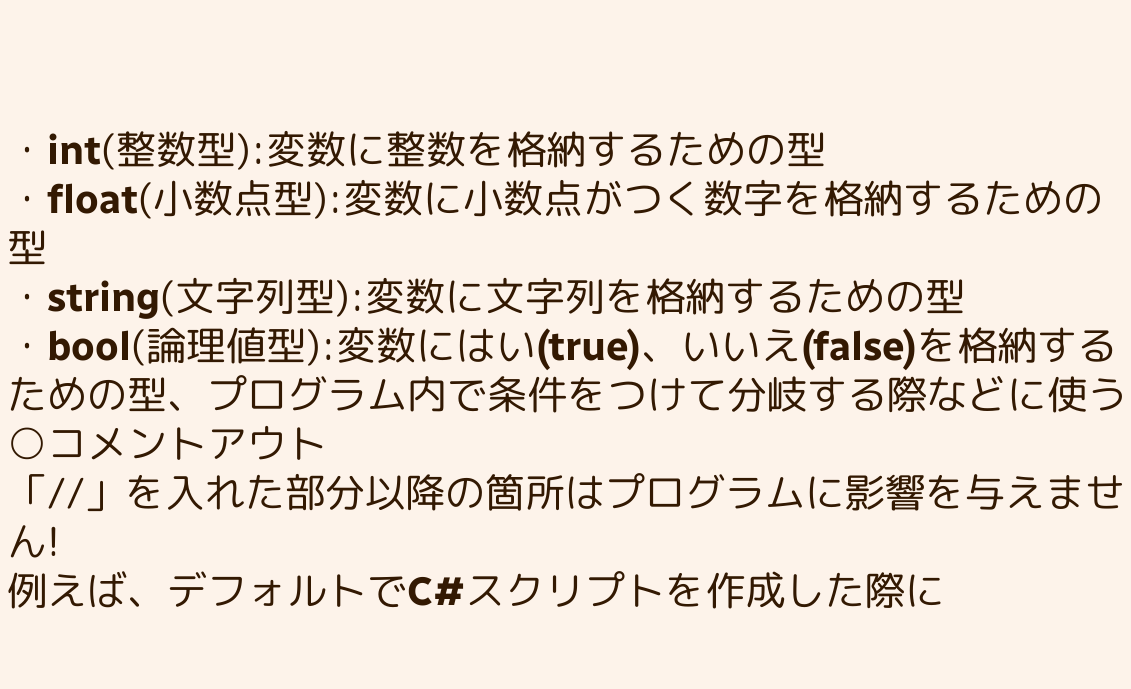・int(整数型):変数に整数を格納するための型
・float(小数点型):変数に小数点がつく数字を格納するための型
・string(文字列型):変数に文字列を格納するための型
・bool(論理値型):変数にはい(true)、いいえ(false)を格納するための型、プログラム内で条件をつけて分岐する際などに使う
○コメントアウト
「//」を入れた部分以降の箇所はプログラムに影響を与えません!
例えば、デフォルトでC#スクリプトを作成した際に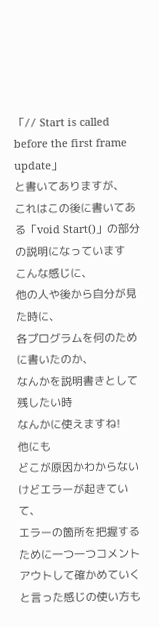「// Start is called before the first frame update」
と書いてありますが、
これはこの後に書いてある「void Start()」の部分の説明になっています
こんな感じに、
他の人や後から自分が見た時に、
各プログラムを何のために書いたのか、
なんかを説明書きとして残したい時
なんかに使えますね!
他にも
どこが原因かわからないけどエラーが起きていて、
エラーの箇所を把握するために一つ一つコメントアウトして確かめていく
と言った感じの使い方も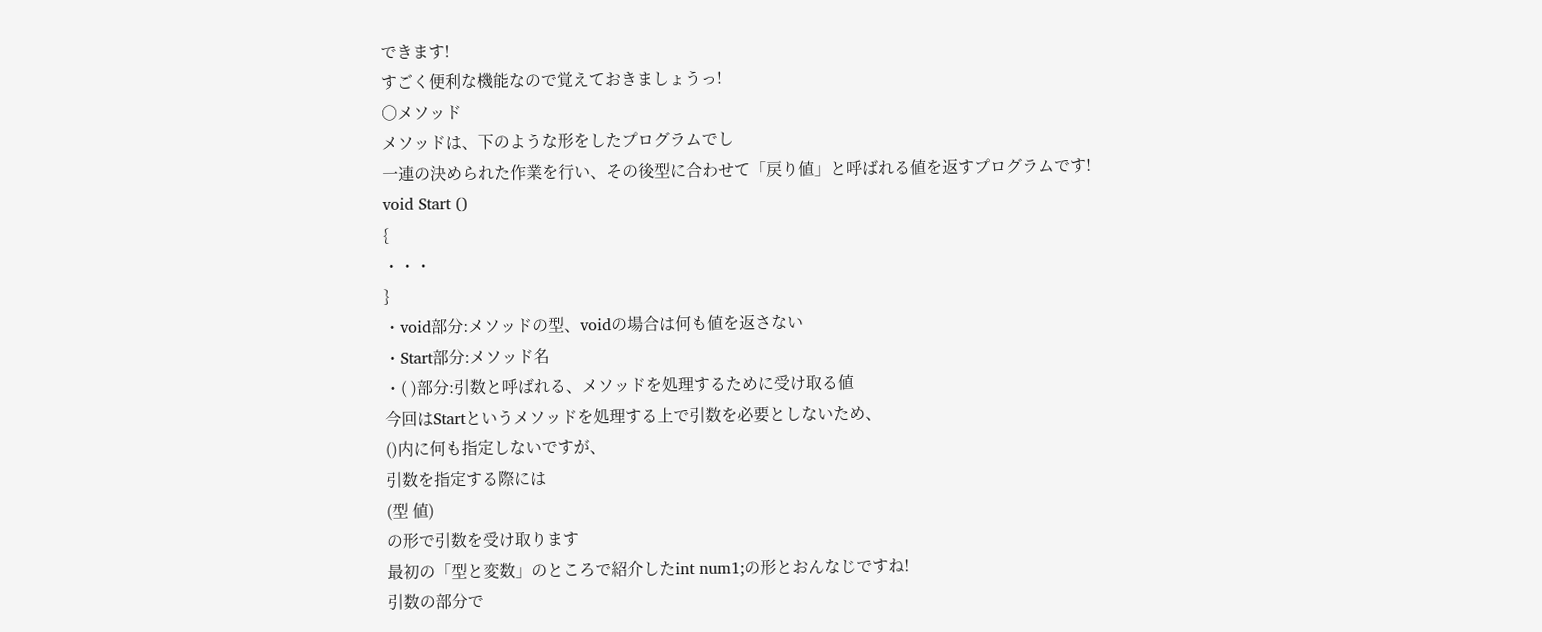できます!
すごく便利な機能なので覚えておきましょうっ!
○メソッド
メソッドは、下のような形をしたプログラムでし
一連の決められた作業を行い、その後型に合わせて「戻り値」と呼ばれる値を返すプログラムです!
void Start ()
{
・・・
}
・void部分:メソッドの型、voidの場合は何も値を返さない
・Start部分:メソッド名
・( )部分:引数と呼ばれる、メソッドを処理するために受け取る値
今回はStartというメソッドを処理する上で引数を必要としないため、
()内に何も指定しないですが、
引数を指定する際には
(型 値)
の形で引数を受け取ります
最初の「型と変数」のところで紹介したint num1;の形とおんなじですね!
引数の部分で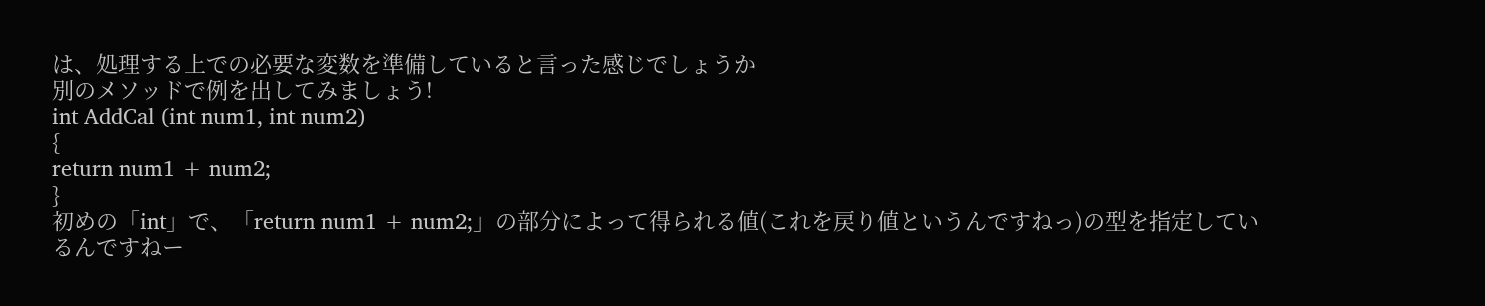は、処理する上での必要な変数を準備していると言った感じでしょうか
別のメソッドで例を出してみましょう!
int AddCal (int num1, int num2)
{
return num1 + num2;
}
初めの「int」で、「return num1 + num2;」の部分によって得られる値(これを戻り値というんですねっ)の型を指定しているんですねー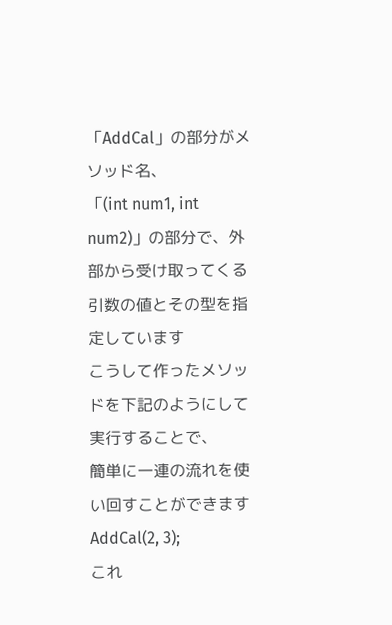「AddCal」の部分がメソッド名、
「(int num1, int num2)」の部分で、外部から受け取ってくる引数の値とその型を指定しています
こうして作ったメソッドを下記のようにして実行することで、
簡単に一連の流れを使い回すことができます
AddCal(2, 3);
これ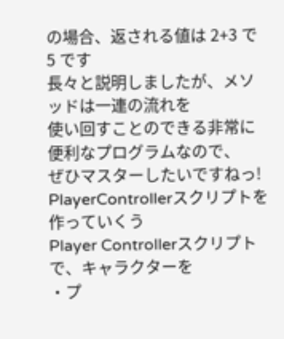の場合、返される値は 2+3 で 5 です
長々と説明しましたが、メソッドは一連の流れを
使い回すことのできる非常に便利なプログラムなので、
ぜひマスターしたいですねっ!
PlayerControllerスクリプトを作っていくう
Player Controllerスクリプトで、キャラクターを
・プ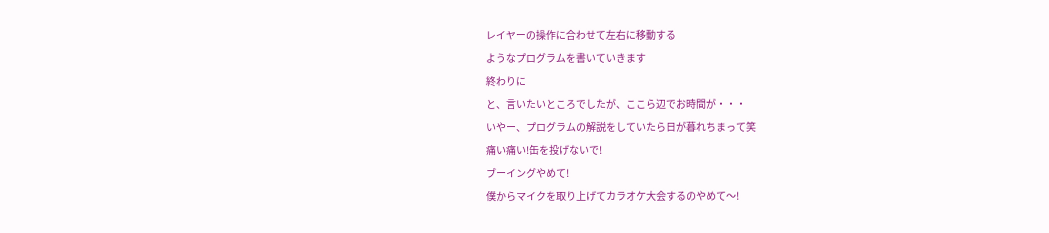レイヤーの操作に合わせて左右に移動する
ようなプログラムを書いていきます
終わりに
と、言いたいところでしたが、ここら辺でお時間が・・・
いやー、プログラムの解説をしていたら日が暮れちまって笑
痛い痛い!缶を投げないで!
ブーイングやめて!
僕からマイクを取り上げてカラオケ大会するのやめて〜!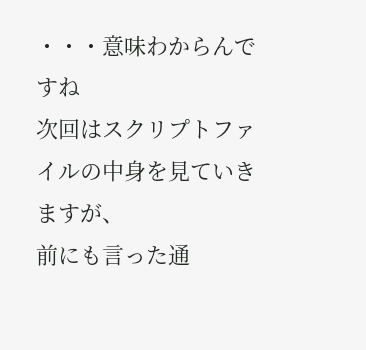・・・意味わからんですね
次回はスクリプトファイルの中身を見ていきますが、
前にも言った通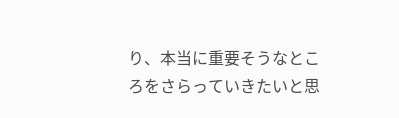り、本当に重要そうなところをさらっていきたいと思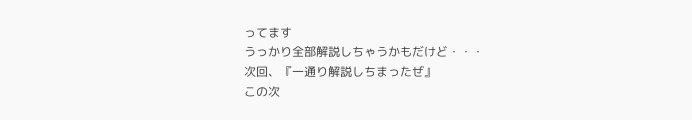ってます
うっかり全部解説しちゃうかもだけど・・・
次回、『一通り解説しちまったぜ』
この次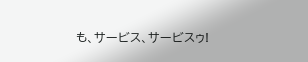も、サービス、サービスゥ!